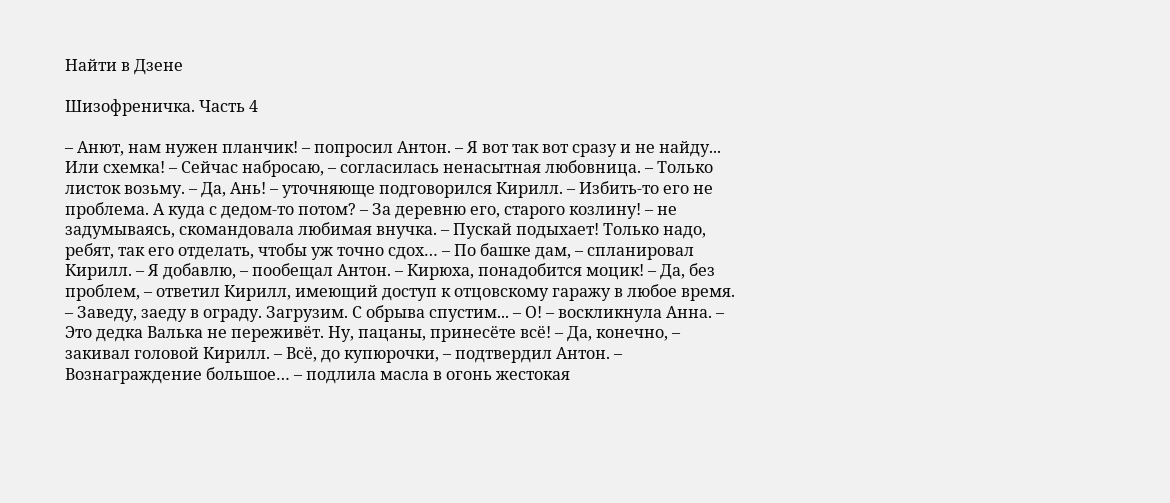Найти в Дзене

Шизофреничка. Часть 4

– Анют, нам нужен планчик! – попросил Антон. – Я вот так вот сразу и не найду... Или схемка! – Сейчас набросаю, – согласилась ненасытная любовница. – Только листок возьму. – Да, Ань! – уточняюще подговорился Кирилл. – Избить-то его не проблема. А куда с дедом-то потом? – За деревню его, старого козлину! – не задумываясь, скомандовала любимая внучка. – Пускай подыхает! Только надо, ребят, так его отделать, чтобы уж точно сдох… – По башке дам, – спланировал Кирилл. – Я добавлю, – пообещал Антон. – Кирюха, понадобится моцик! – Да, без проблем, – ответил Кирилл, имеющий доступ к отцовскому гаражу в любое время. – Заведу, заеду в ограду. Загрузим. С обрыва спустим... – О! – воскликнула Анна. – Это дедка Валька не переживёт. Ну, пацаны, принесёте всё! – Да, конечно, – закивал головой Кирилл. – Всё, до купюрочки, – подтвердил Антон. – Вознаграждение большое… – подлила масла в огонь жестокая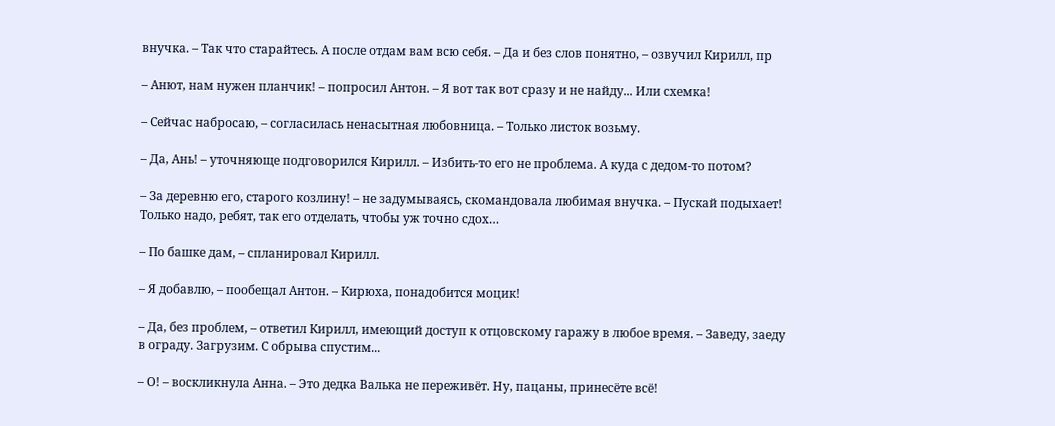внучка. – Так что старайтесь. А после отдам вам всю себя. – Да и без слов понятно, – озвучил Кирилл, пр

– Анют, нам нужен планчик! – попросил Антон. – Я вот так вот сразу и не найду... Или схемка!

– Сейчас набросаю, – согласилась ненасытная любовница. – Только листок возьму.

– Да, Ань! – уточняюще подговорился Кирилл. – Избить-то его не проблема. А куда с дедом-то потом?

– За деревню его, старого козлину! – не задумываясь, скомандовала любимая внучка. – Пускай подыхает! Только надо, ребят, так его отделать, чтобы уж точно сдох…

– По башке дам, – спланировал Кирилл.

– Я добавлю, – пообещал Антон. – Кирюха, понадобится моцик!

– Да, без проблем, – ответил Кирилл, имеющий доступ к отцовскому гаражу в любое время. – Заведу, заеду в ограду. Загрузим. С обрыва спустим...

– О! – воскликнула Анна. – Это дедка Валька не переживёт. Ну, пацаны, принесёте всё!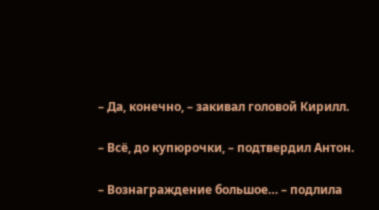– Да, конечно, – закивал головой Кирилл.

– Всё, до купюрочки, – подтвердил Антон.

– Вознаграждение большое… – подлила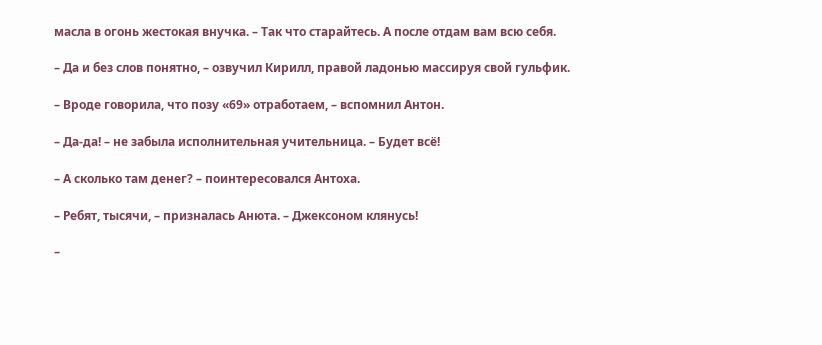масла в огонь жестокая внучка. – Так что старайтесь. А после отдам вам всю себя.

– Да и без слов понятно, – озвучил Кирилл, правой ладонью массируя свой гульфик.

– Вроде говорила, что позу «69» отработаем, – вспомнил Антон.

– Да-да! – не забыла исполнительная учительница. – Будет всё!

– А сколько там денег? – поинтересовался Антоха.

– Ребят, тысячи, – призналась Анюта. – Джексоном клянусь!

–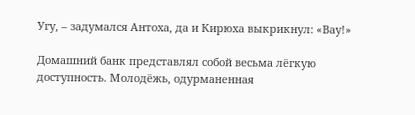Угу, – задумался Антоха, да и Кирюха выкрикнул: «Вау!»

Домашний банк представлял собой весьма лёгкую доступность. Молодёжь, одурманенная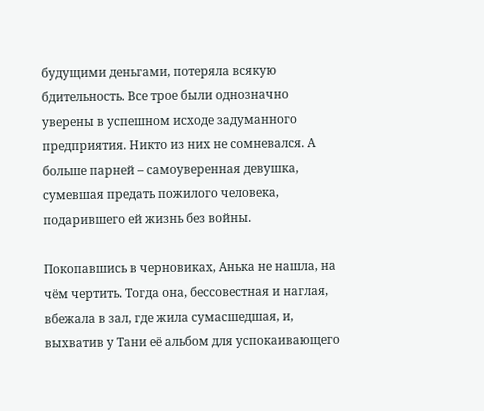будущими деньгами, потеряла всякую бдительность. Все трое были однозначно уверены в успешном исходе задуманного предприятия. Никто из них не сомневался. А больше парней – самоуверенная девушка, сумевшая предать пожилого человека, подарившего ей жизнь без войны.

Покопавшись в черновиках, Анька не нашла, на чём чертить. Тогда она, бессовестная и наглая, вбежала в зал, где жила сумасшедшая, и, выхватив у Тани её альбом для успокаивающего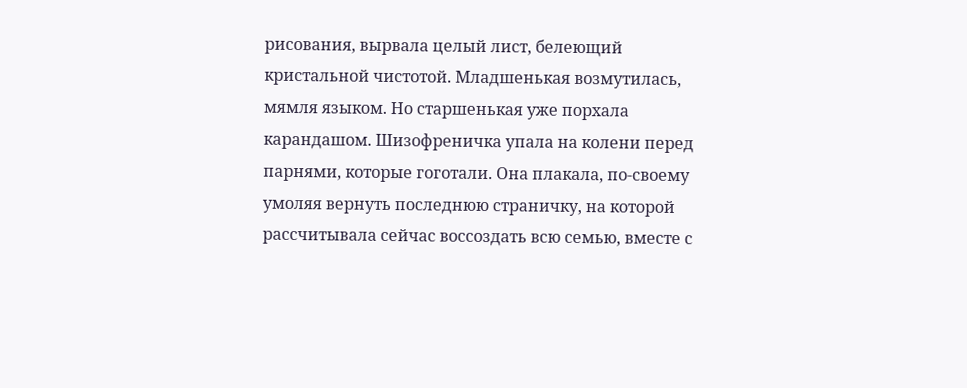рисования, вырвала целый лист, белеющий кристальной чистотой. Младшенькая возмутилась, мямля языком. Но старшенькая уже порхала карандашом. Шизофреничка упала на колени перед парнями, которые гоготали. Она плакала, по-своему умоляя вернуть последнюю страничку, на которой рассчитывала сейчас воссоздать всю семью, вместе с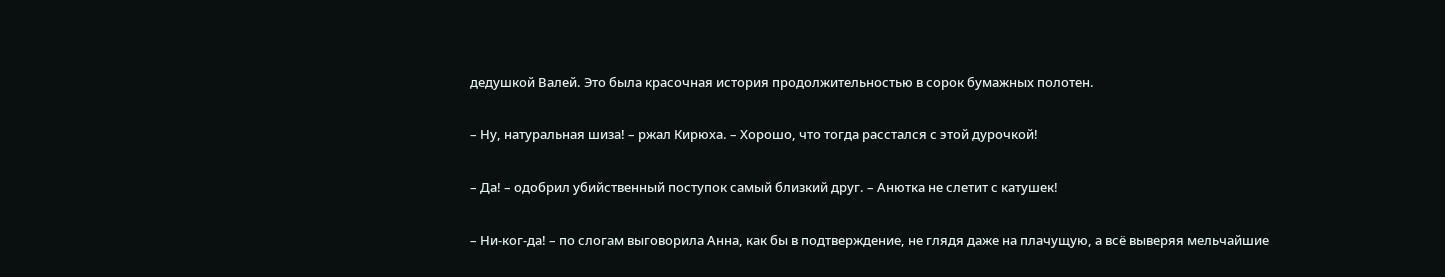дедушкой Валей. Это была красочная история продолжительностью в сорок бумажных полотен.

– Ну, натуральная шиза! – ржал Кирюха. – Хорошо, что тогда расстался с этой дурочкой!

– Да! – одобрил убийственный поступок самый близкий друг. – Анютка не слетит с катушек!

– Ни-ког-да! – по слогам выговорила Анна, как бы в подтверждение, не глядя даже на плачущую, а всё выверяя мельчайшие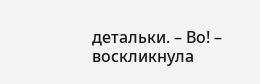детальки. – Во! – воскликнула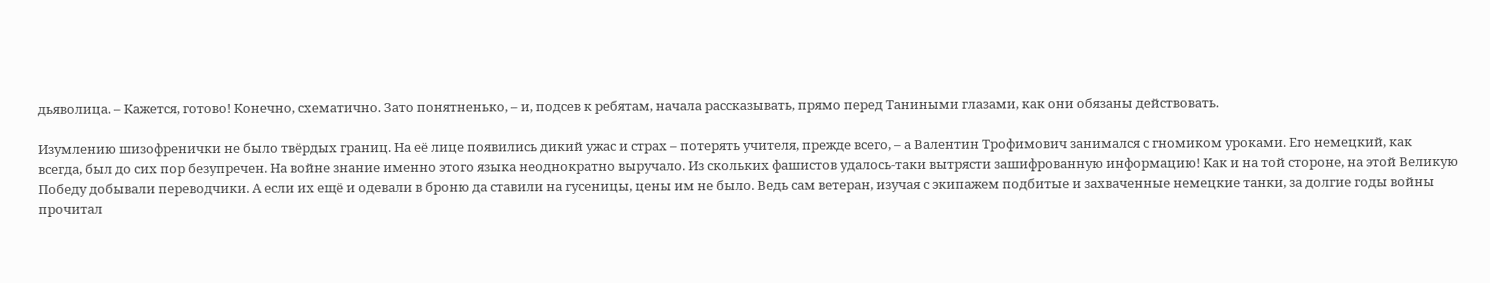дьяволица. – Кажется, готово! Конечно, схематично. Зато понятненько, – и, подсев к ребятам, начала рассказывать, прямо перед Таниными глазами, как они обязаны действовать.

Изумлению шизофренички не было твёрдых границ. На её лице появились дикий ужас и страх – потерять учителя, прежде всего, – а Валентин Трофимович занимался с гномиком уроками. Его немецкий, как всегда, был до сих пор безупречен. На войне знание именно этого языка неоднократно выручало. Из скольких фашистов удалось-таки вытрясти зашифрованную информацию! Как и на той стороне, на этой Великую Победу добывали переводчики. А если их ещё и одевали в броню да ставили на гусеницы, цены им не было. Ведь сам ветеран, изучая с экипажем подбитые и захваченные немецкие танки, за долгие годы войны прочитал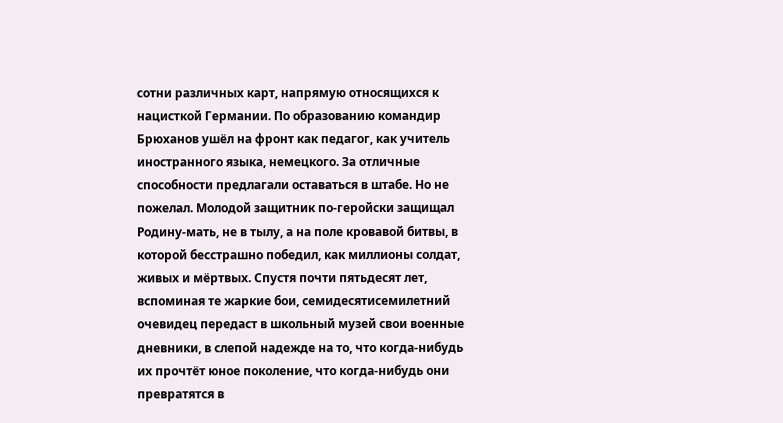сотни различных карт, напрямую относящихся к нацисткой Германии. По образованию командир Брюханов ушёл на фронт как педагог, как учитель иностранного языка, немецкого. За отличные способности предлагали оставаться в штабе. Но не пожелал. Молодой защитник по-геройски защищал Родину-мать, не в тылу, а на поле кровавой битвы, в которой бесстрашно победил, как миллионы солдат, живых и мёртвых. Спустя почти пятьдесят лет, вспоминая те жаркие бои, семидесятисемилетний очевидец передаст в школьный музей свои военные дневники, в слепой надежде на то, что когда-нибудь их прочтёт юное поколение, что когда-нибудь они превратятся в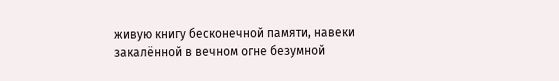живую книгу бесконечной памяти, навеки закалённой в вечном огне безумной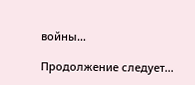войны…

Продолжение следует...